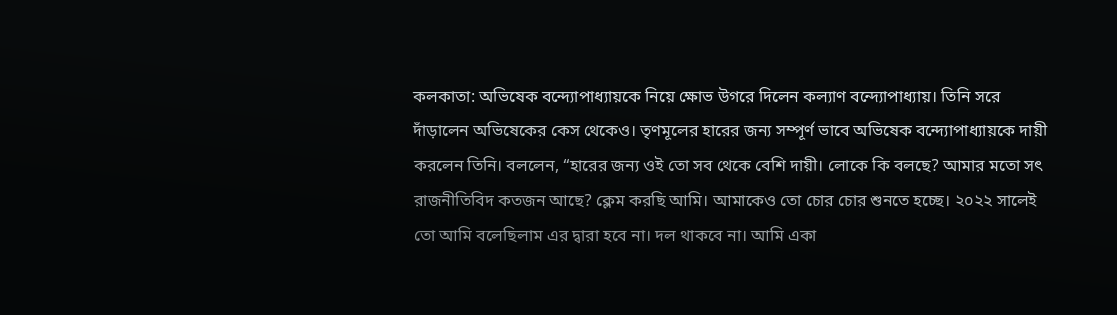কলকাতা: অভিষেক বন্দ্যোপাধ্যায়কে নিয়ে ক্ষোভ উগরে দিলেন কল্যাণ বন্দ্যোপাধ্যায়। তিনি সরে দাঁড়ালেন অভিষেকের কেস থেকেও। তৃণমূলের হারের জন্য সম্পূর্ণ ভাবে অভিষেক বন্দ্যোপাধ্যায়কে দায়ী করলেন তিনি। বললেন, “হারের জন্য ওই তো সব থেকে বেশি দায়ী। লোকে কি বলছে? আমার মতো সৎ রাজনীতিবিদ কতজন আছে? ক্লেম করছি আমি। আমাকেও তো চোর চোর শুনতে হচ্ছে। ২০২২ সালেই তো আমি বলেছিলাম এর দ্বারা হবে না। দল থাকবে না। আমি একা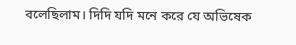বলেছিলাম। দিদি যদি মনে করে যে অভিষেক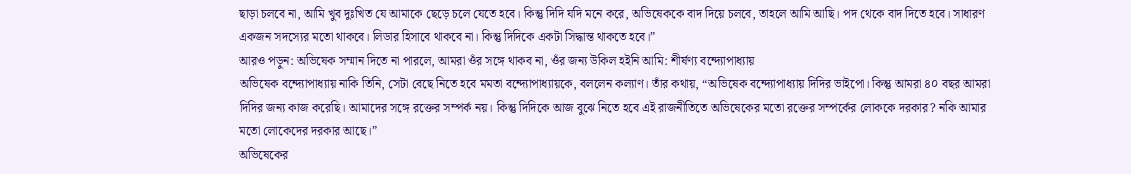ছাড়া চলবে না, আমি খুব দুঃখিত যে আমাকে ছেড়ে চলে যেতে হবে। কিন্তু দিদি যদি মনে করে, অভিষেককে বাদ দিয়ে চলবে, তাহলে আমি আছি। পদ থেকে বাদ দিতে হবে। সাধারণ একজন সদস্যের মতো থাকবে। লিডার হিসাবে থাকবে না। কিন্তু দিদিকে একটা সিদ্ধান্ত থাকতে হবে।”
আরও পড়ুন: অভিষেক সম্মান দিতে না পারলে, আমরা ওঁর সঙ্গে থাকব না, ওঁর জন্য উকিল হইনি আমি: শীর্ষণ্য বন্দ্যোপাধ্যায়
অভিষেক বন্দ্যোপাধ্যায় নাকি তিনি, সেটা বেছে নিতে হবে মমতা বন্দ্যোপাধ্যায়কে, বললেন কল্যাণ। তাঁর কথায়, “অভিষেক বন্দ্যোপাধ্যায় দিদির ভাইপো। কিন্তু আমরা ৪০ বছর আমরা দিদির জন্য কাজ করেছি। আমাদের সঙ্গে রক্তের সম্পর্ক নয়। কিন্তু দিদিকে আজ বুঝে নিতে হবে এই রাজনীতিতে অভিষেকের মতো রক্তের সম্পর্কের লোককে দরকার? নকি আমার মতো লোকেদের দরকার আছে।”
অভিষেকের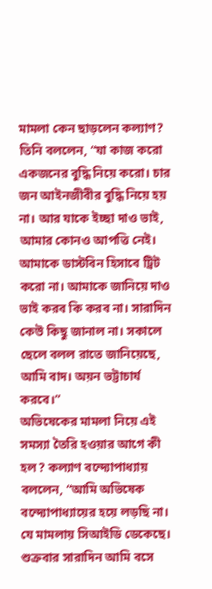মামলা কেন ছাড়লেন কল্যাণ? তিনি বললেন, “যা কাজ করো একজনের বুদ্ধি নিয়ে করো। চার জন আইনজীবীর বুদ্ধি নিয়ে হয় না। আর যাকে ইচ্ছা দাও ভাই, আমার কোনও আপত্তি নেই। আমাকে ডাস্টবিন হিসাবে ট্রিট করো না। আমাকে জানিয়ে দাও ভাই করব কি করব না। সারাদিন কেউ কিছু জানাল না। সকালে ছেলে বলল রাতে জানিয়েছে, আমি বাদ। অয়ন ভট্টাচার্য করবে।”
অভিষেকের মামলা নিয়ে এই সমস্যা তৈরি হওয়ার আগে কী হল? কল্যাণ বন্দ্যোপাধ্যায় বললেন, “আমি অভিষেক বন্দ্যোপাধ্যায়ের হয়ে লড়ছি না। যে মামলায় সিআইডি ডেকেছে। শুক্রবার সারাদিন আমি বসে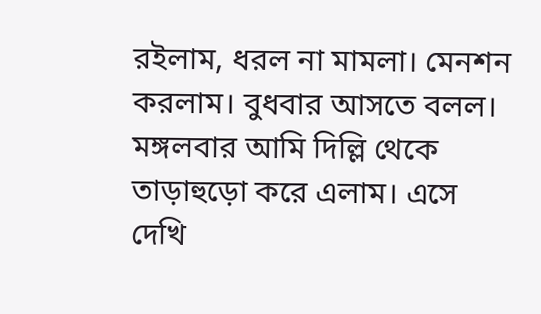রইলাম, ধরল না মামলা। মেনশন করলাম। বুধবার আসতে বলল। মঙ্গলবার আমি দিল্লি থেকে তাড়াহুড়ো করে এলাম। এসে দেখি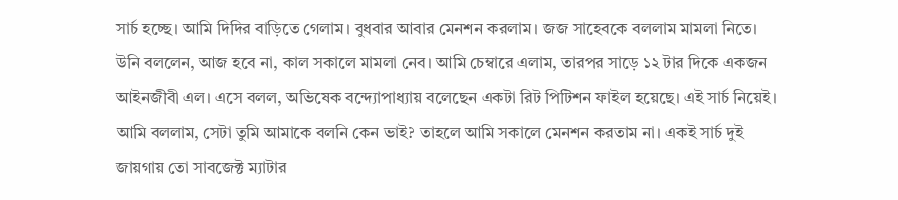সার্চ হচ্ছে। আমি দিদির বাড়িতে গেলাম। বুধবার আবার মেনশন করলাম। জজ সাহেবকে বললাম মামলা নিতে। উনি বললেন, আজ হবে না, কাল সকালে মামলা নেব। আমি চেম্বারে এলাম, তারপর সাড়ে ১২ টার দিকে একজন আইনজীবী এল। এসে বলল, অভিষেক বন্দ্যোপাধ্যায় বলেছেন একটা রিট পিটিশন ফাইল হয়েছে। এই সার্চ নিয়েই। আমি বললাম, সেটা তুমি আমাকে বলনি কেন ভাই? তাহলে আমি সকালে মেনশন করতাম না। একই সার্চ দুই জায়গায় তো সাবজেক্ট ম্যাটার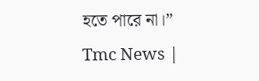হতে পারে না।”
Tmc News |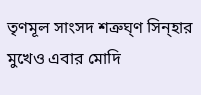তৃণমূল সাংসদ শত্রুঘ্ণ সিন্হার মুখেও এবার মোদি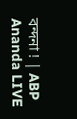বন্দনা ! | ABP Ananda LIVE